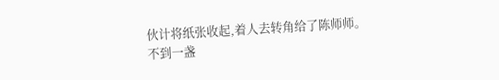伙计将纸张收起,着人去转角给了陈师师。
不到一盏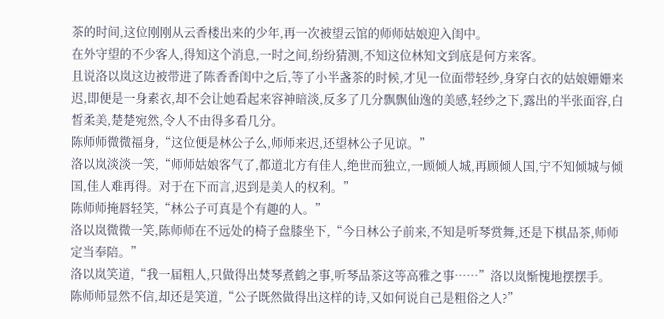茶的时间,这位刚刚从云香楼出来的少年,再一次被望云馆的师师姑娘迎入闺中。
在外守望的不少客人,得知这个消息,一时之间,纷纷猜测,不知这位林知文到底是何方来客。
且说洛以岚这边被带进了陈香香闺中之后,等了小半盏茶的时候,才见一位面带轻纱,身穿白衣的姑娘姗姗来迟,即便是一身素衣,却不会让她看起来容神暗淡,反多了几分飘飘仙逸的美感,轻纱之下,露出的半张面容,白皙柔美,楚楚宛然,令人不由得多看几分。
陈师师微微福身,“这位便是林公子么,师师来迟,还望林公子见谅。”
洛以岚淡淡一笑,“师师姑娘客气了,都道北方有佳人,绝世而独立,一顾倾人城,再顾倾人国,宁不知倾城与倾国,佳人难再得。对于在下而言,迟到是美人的权利。”
陈师师掩唇轻笑,“林公子可真是个有趣的人。”
洛以岚微微一笑,陈师师在不远处的椅子盘膝坐下,“今日林公子前来,不知是听琴赏舞,还是下棋品茶,师师定当奉陪。”
洛以岚笑道,“我一届粗人,只做得出焚琴煮鹤之事,听琴品茶这等高雅之事……”洛以岚惭愧地摆摆手。
陈师师显然不信,却还是笑道,“公子既然做得出这样的诗,又如何说自己是粗俗之人?”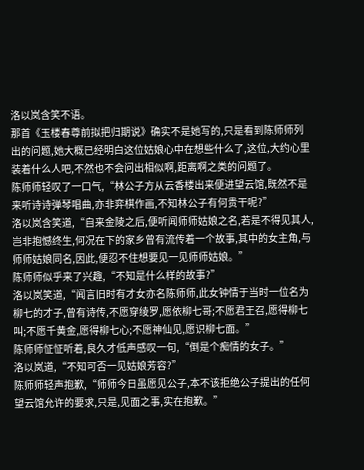洛以岚含笑不语。
那首《玉楼春尊前拟把归期说》确实不是她写的,只是看到陈师师列出的问题,她大概已经明白这位姑娘心中在想些什么了,这位,大约心里装着什么人吧,不然也不会问出相似啊,距离啊之类的问题了。
陈师师轻叹了一口气,“林公子方从云香楼出来便进望云馆,既然不是来听诗诗弹琴唱曲,亦非弈棋作画,不知林公子有何贵干呢?”
洛以岚含笑道,“自来金陵之后,便听闻师师姑娘之名,若是不得见其人,岂非抱憾终生,何况在下的家乡曾有流传着一个故事,其中的女主角,与师师姑娘同名,因此,便忍不住想要见一见师师姑娘。”
陈师师似乎来了兴趣,“不知是什么样的故事?”
洛以岚笑道,“闻言旧时有才女亦名陈师师,此女钟情于当时一位名为柳七的才子,曾有诗传,不愿穿绫罗,愿依柳七哥;不愿君王召,愿得柳七叫;不愿千黄金,愿得柳七心;不愿神仙见,愿识柳七面。”
陈师师怔怔听着,良久才低声感叹一句,“倒是个痴情的女子。”
洛以岚道,“不知可否一见姑娘芳容?”
陈师师轻声抱歉,“师师今日虽愿见公子,本不该拒绝公子提出的任何望云馆允许的要求,只是,见面之事,实在抱歉。”